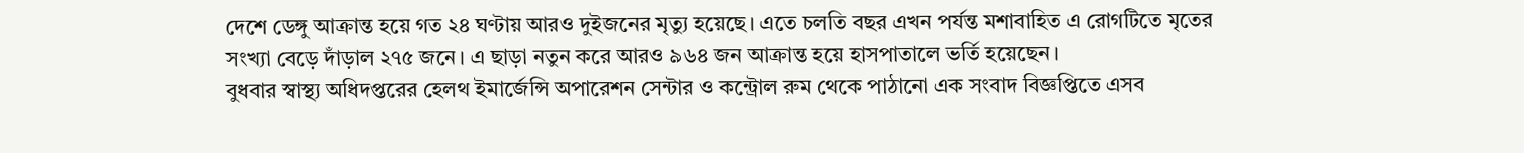দেশে ডেঙ্গু আক্রান্ত হয়ে গত ২৪ ঘণ্টায় আরও দুইজনের মৃত্যু হয়েছে। এতে চলতি বছর এখন পর্যন্ত মশাবাহিত এ রোগটিতে মৃতের সংখ্যা বেড়ে দাঁড়াল ২৭৫ জনে। এ ছাড়া নতুন করে আরও ৯৬৪ জন আক্রান্ত হয়ে হাসপাতালে ভর্তি হয়েছেন।
বুধবার স্বাস্থ্য অধিদপ্তরের হেলথ ইমার্জেন্সি অপারেশন সেন্টার ও কন্ট্রোল রুম থেকে পাঠানো এক সংবাদ বিজ্ঞপ্তিতে এসব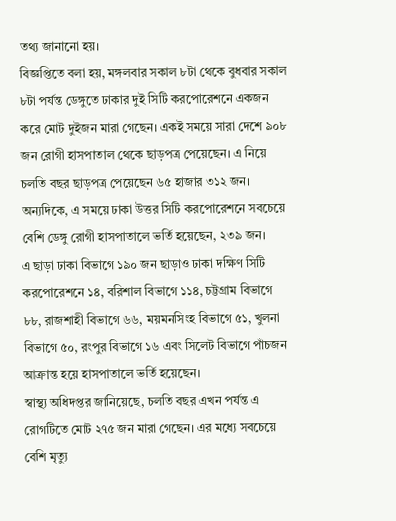তথ্য জানানো হয়।
বিজ্ঞপ্তিতে বলা হয়, মঙ্গলবার সকাল ৮টা থেকে বুধবার সকাল ৮টা পর্যন্ত ডেঙ্গুতে ঢাকার দুই সিটি করপোরেশনে একজন করে মোট দুইজন মারা গেছেন। একই সময়ে সারা দেশে ৯০৮ জন রোগী হাসপাতাল থেকে ছাড়পত্র পেয়েছেন। এ নিয়ে চলতি বছর ছাড়পত্র পেয়েছেন ৬৫ হাজার ৩১২ জন।
অন্যদিকে, এ সময়ে ঢাকা উত্তর সিটি করপোরেশনে সবচেয়ে বেশি ডেঙ্গু রোগী হাসপাতালে ভর্তি হয়েছেন, ২৩৯ জন।
এ ছাড়া ঢাকা বিভাগে ১৯০ জন ছাড়াও ঢাকা দক্ষিণ সিটি করপোরেশনে ১৪, বরিশাল বিভাগে ১১৪, চট্টগ্রাম বিভাগে ৮৮, রাজশাহী বিভাগে ৬৬, ময়মনসিংহ বিভাগে ৫১, খুলনা বিভাগে ৫০, রংপুর বিভাগে ১৬ এবং সিলেট বিভাগে পাঁচজন আক্রান্ত হয়ে হাসপাতালে ভর্তি হয়েছেন।
স্বাস্থ্য অধিদপ্তর জানিয়েছে, চলতি বছর এখন পর্যন্ত এ রোগটিতে মোট ২৭৫ জন মারা গেছেন। এর মধ্যে সবচেয়ে বেশি মৃত্যু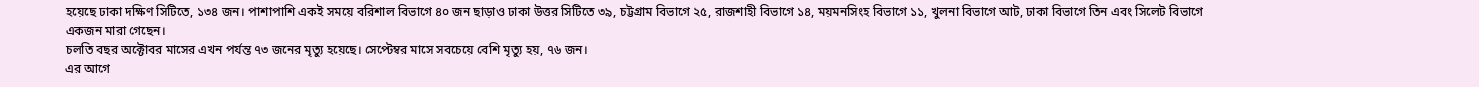হয়েছে ঢাকা দক্ষিণ সিটিতে, ১৩৪ জন। পাশাপাশি একই সময়ে বরিশাল বিভাগে ৪০ জন ছাড়াও ঢাকা উত্তর সিটিতে ৩৯, চট্টগ্রাম বিভাগে ২৫, রাজশাহী বিভাগে ১৪, ময়মনসিংহ বিভাগে ১১, খুলনা বিভাগে আট, ঢাকা বিভাগে তিন এবং সিলেট বিভাগে একজন মারা গেছেন।
চলতি বছর অক্টোবর মাসের এখন পর্যন্ত ৭৩ জনের মৃত্যু হয়েছে। সেপ্টেম্বর মাসে সবচেয়ে বেশি মৃত্যু হয়, ৭৬ জন।
এর আগে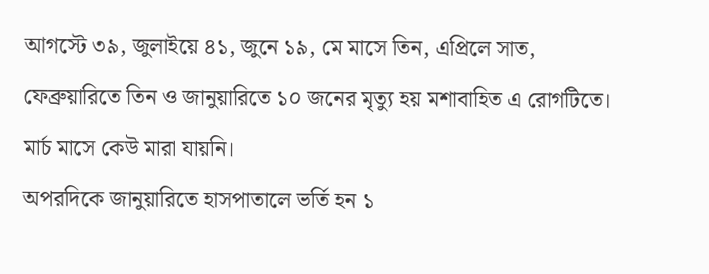আগস্টে ৩৯, জুলাইয়ে ৪১, জুনে ১৯, মে মাসে তিন, এপ্রিলে সাত, ফেব্রুয়ারিতে তিন ও জানুয়ারিতে ১০ জনের মৃত্যু হয় মশাবাহিত এ রোগটিতে। মার্চ মাসে কেউ মারা যায়নি।
অপরদিকে জানুয়ারিতে হাসপাতালে ভর্তি হন ১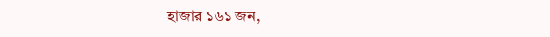হাজার ১৬১ জন,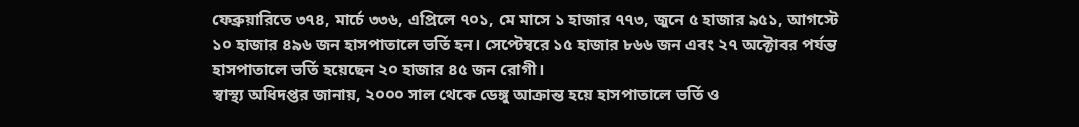ফেব্রুয়ারিতে ৩৭৪, মার্চে ৩৩৬, এপ্রিলে ৭০১, মে মাসে ১ হাজার ৭৭৩, জুনে ৫ হাজার ৯৫১, আগস্টে ১০ হাজার ৪৯৬ জন হাসপাতালে ভর্তি হন। সেপ্টেম্বরে ১৫ হাজার ৮৬৬ জন এবং ২৭ অক্টোবর পর্যন্ত হাসপাতালে ভর্তি হয়েছেন ২০ হাজার ৪৫ জন রোগী।
স্বাস্থ্য অধিদপ্তর জানায়, ২০০০ সাল থেকে ডেঙ্গু আক্রান্ত হয়ে হাসপাতালে ভর্তি ও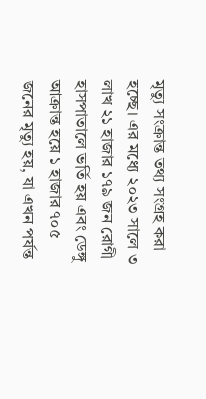মৃত্যু সংক্রান্ত তথ্য সংগ্রহ করা হচ্ছে। এর মধ্যে ২০২৩ সালে ৩ লাখ ২১ হাজার ১৭৯ জন রোগী হাসপাতালে ভর্তি হয় এবং ডেঙ্গু আক্রান্ত হয়ে ১ হাজার ৭০৫ জনের মৃত্যু হয়, যা এখন পর্যন্ত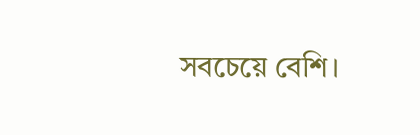সবচেয়ে বেশি।